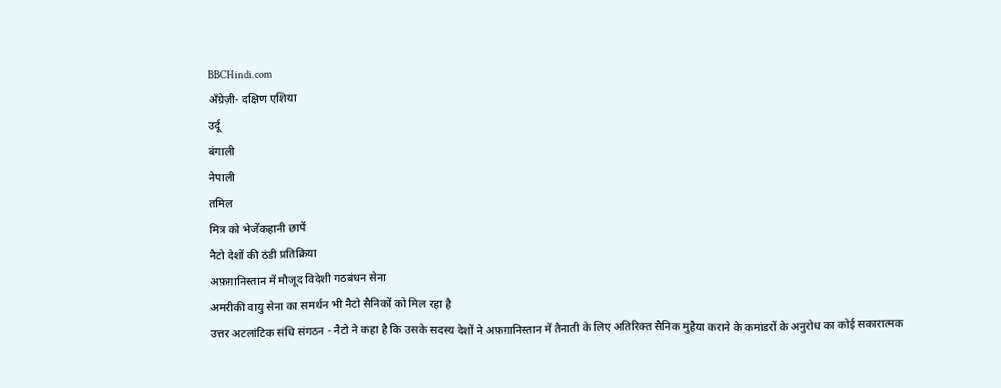BBCHindi.com
अँग्रेज़ी- दक्षिण एशिया
उर्दू
बंगाली
नेपाली
तमिल
मित्र को भेजेंकहानी छापें
नैटो देशों की ठंडी प्रतिक्रिया
अफ़ग़ानिस्तान में मौजूद विदेशी गठबंधन सेना
अमरीकी वायु सेना का समर्थन भी नैटो सैनिकों को मिल रहा है
उत्तर अटलांटिक संधि संगठन - नैटो ने कहा है कि उसके सदस्य देशों ने अफ़ग़ानिस्तान में तैनाती के लिए अतिरिक्त सैनिक मुहैया कराने के कमांडरों के अनुरोध का कोई सकारात्मक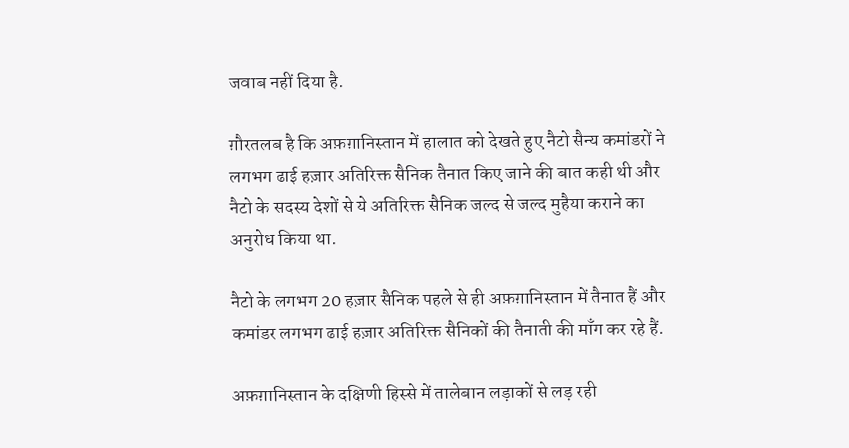जवाब नहीं दिया है.

ग़ौरतलब है कि अफ़ग़ानिस्तान में हालात को देखते हुए नैटो सैन्य कमांडरों ने लगभग ढाई हज़ार अतिरिक्त सैनिक तैनात किए जाने की बात कही थी और नैटो के सदस्य देशों से ये अतिरिक्त सैनिक जल्द से जल्द मुहैया कराने का अनुरोध किया था.

नैटो के लगभग 20 हज़ार सैनिक पहले से ही अफ़ग़ानिस्तान में तैनात हैं और कमांडर लगभग ढाई हज़ार अतिरिक्त सैनिकों की तैनाती की माँग कर रहे हैं.

अफ़ग़ानिस्तान के दक्षिणी हिस्से में तालेबान लड़ाकों से लड़ रही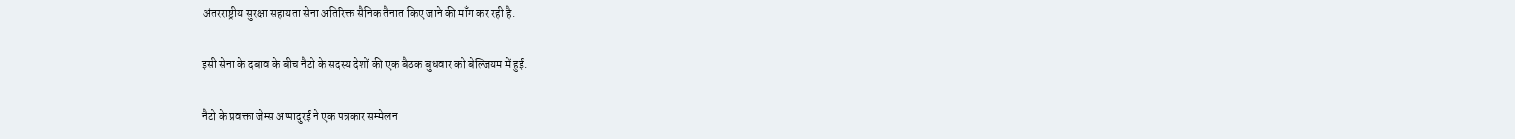अंतरराष्ट्रीय सुरक्षा सहायता सेना अतिरिक्त सैनिक तैनात किए जाने की माँग कर रही है.

इसी सेना के दबाव के बीच नैटो के सदस्य देशों की एक बैठक बुधवार को बेल्जियम में हुई.

नैटो के प्रवक्ता जेम्स अप्पादुरई ने एक पत्रकार सम्मेलन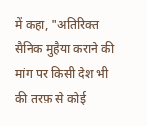में कहा, "अतिरिक्त सैनिक मुहैया कराने की मांग पर किसी देश भी की तरफ़ से कोई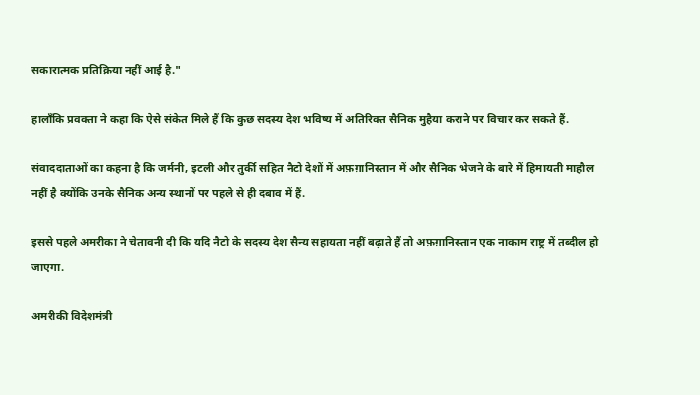सकारात्मक प्रतिक्रिया नहीं आई है."

हालाँकि प्रवक्ता ने कहा कि ऐसे संकेत मिले हैं कि कुछ सदस्य देश भविष्य में अतिरिक्त सैनिक मुहैया कराने पर विचार कर सकते हैं.

संवाददाताओं का कहना है कि जर्मनी, इटली और तुर्की सहित नैटो देशों में अफ़ग़ानिस्तान में और सैनिक भेजने के बारे में हिमायती माहौल नहीं है क्योंकि उनके सैनिक अन्य स्थानों पर पहले से ही दबाव में हैं.

इससे पहले अमरीका ने चेतावनी दी कि यदि नैटो के सदस्य देश सैन्य सहायता नहीं बढ़ाते हैं तो अफ़ग़ानिस्तान एक नाकाम राष्ट्र में तब्दील हो जाएगा.

अमरीकी विदेशमंत्री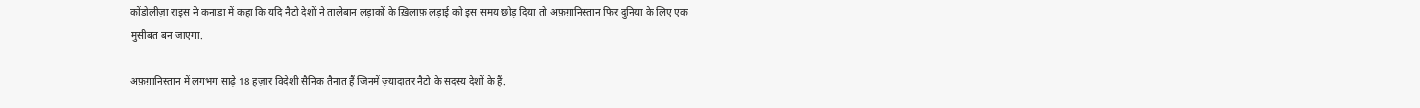कोंडोलीज़ा राइस ने कनाडा में कहा कि यदि नैटो देशों ने तालेबान लड़ाकों के ख़िलाफ़ लड़ाई को इस समय छोड़ दिया तो अफ़ग़ानिस्तान फिर दुनिया के लिए एक मुसीबत बन जाएगा.

अफ़ग़ानिस्तान में लगभग साढ़े 18 हज़ार विदेशी सैनिक तैनात हैं जिनमें ज़्यादातर नैटो के सदस्य देशों के हैं.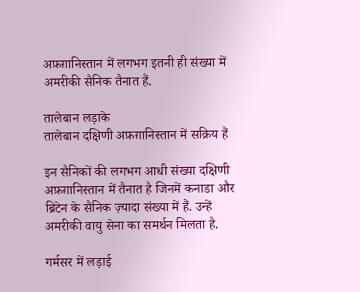अफ़ग़ानिस्तान में लगभग इतनी ही संख्या में अमरीकी सैनिक तैनात हैं.

तालेबान लड़ाके
तालेबान दक्षिणी अफ़ग़ानिस्तान में सक्रिय हैं

इन सैनिकों की लगभग आधी संख्या दक्षिणी अफ़ग़ानिस्तान में तैनात है जिनमें कनाडा और ब्रिटेन के सैनिक ज़्यादा संख्या में हैं. उन्हें अमरीकी वायु सेना का समर्थन मिलता है.

गर्मसर में लड़ाई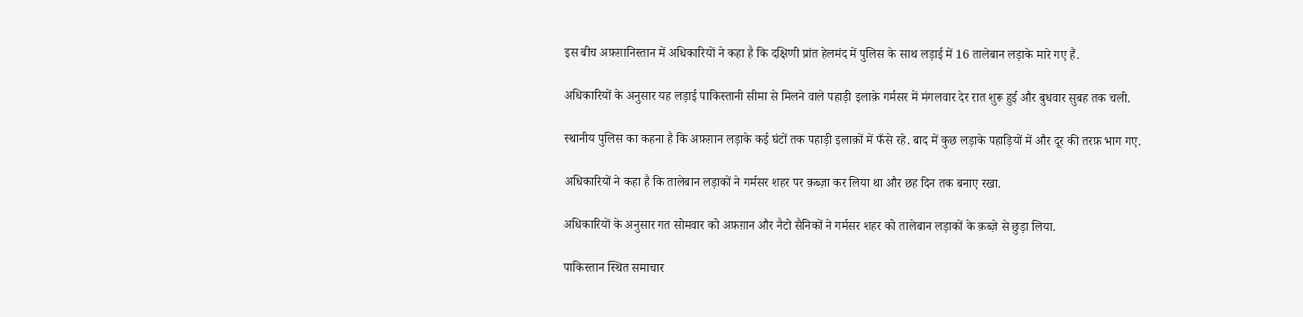इस बीच अफ़ग़ानिस्तान में अधिकारियों ने कहा है कि दक्षिणी प्रांत हेलमंद में पुलिस के साथ लड़ाई में 16 तालेबान लड़ाके मारे गए हैं.

अधिकारियों के अनुसार यह लड़ाई पाकिस्तानी सीमा से मिलने वाले पहाड़ी इलाक़े गर्मसर में मंगलवार देर रात शुरू हुई और बुधवार सुबह तक चली.

स्थानीय पुलिस का कहना है कि अफ़ग़ान लड़ाके कई घंटों तक पहाड़ी इलाक़ों में फँसे रहे. बाद में कुछ लड़ाके पहाड़ियों में और दूर की तरफ़ भाग गए.

अधिकारियों ने कहा है कि तालेबान लड़ाकों ने गर्मसर शहर पर क़ब्ज़ा कर लिया था और छह दिन तक बनाए रखा.

अधिकारियों के अनुसार गत सोमवार को अफ़ग़ान और नैटो सैनिकों ने गर्मसर शहर को तालेबान लड़ाकों के क़ब्ज़े से छुड़ा लिया.

पाकिस्तान स्थित समाचार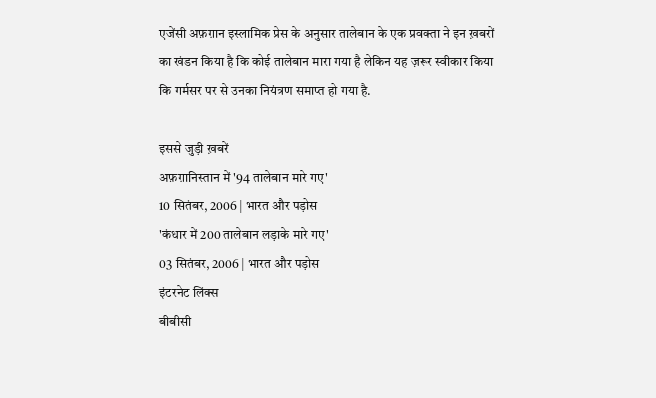एजेंसी अफ़ग़ान इस्लामिक प्रेस के अनुसार तालेबान के एक प्रवक्ता ने इन ख़बरों का खंडन किया है कि कोई तालेबान मारा गया है लेकिन यह ज़रूर स्वीकार किया कि गर्मसर पर से उनका नियंत्रण समाप्त हो गया है.

इससे जुड़ी ख़बरें
अफ़ग़ानिस्तान में '94 तालेबान मारे गए'
10 सितंबर, 2006 | भारत और पड़ोस
'कंधार में 200 तालेबान लड़ाके मारे गए'
03 सितंबर, 2006 | भारत और पड़ोस
इंटरनेट लिंक्स
बीबीसी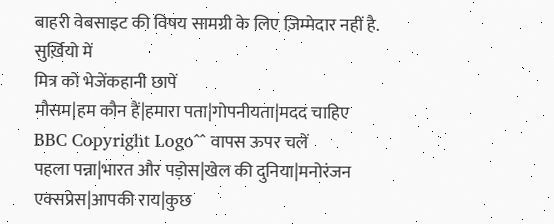बाहरी वेबसाइट की विषय सामग्री के लिए ज़िम्मेदार नहीं है.
सुर्ख़ियो में
मित्र को भेजेंकहानी छापें
मौसम|हम कौन हैं|हमारा पता|गोपनीयता|मदद चाहिए
BBC Copyright Logo^^ वापस ऊपर चलें
पहला पन्ना|भारत और पड़ोस|खेल की दुनिया|मनोरंजन एक्सप्रेस|आपकी राय|कुछ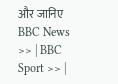और जानिए
BBC News >> | BBC Sport >> |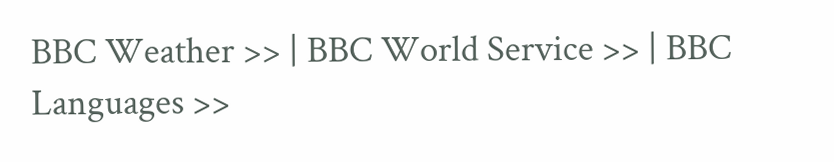BBC Weather >> | BBC World Service >> | BBC Languages >>